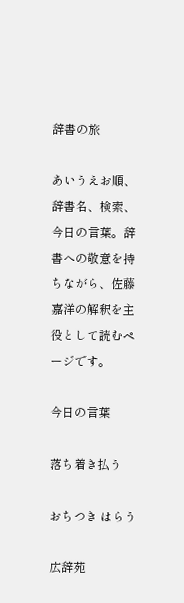辞書の旅

あいうえお順、辞書名、検索、今日の言葉。辞書への敬意を持ちながら、佐藤嘉洋の解釈を主役として読むページです。

今日の言葉

落ち着き払う

おちつき はらう

広辞苑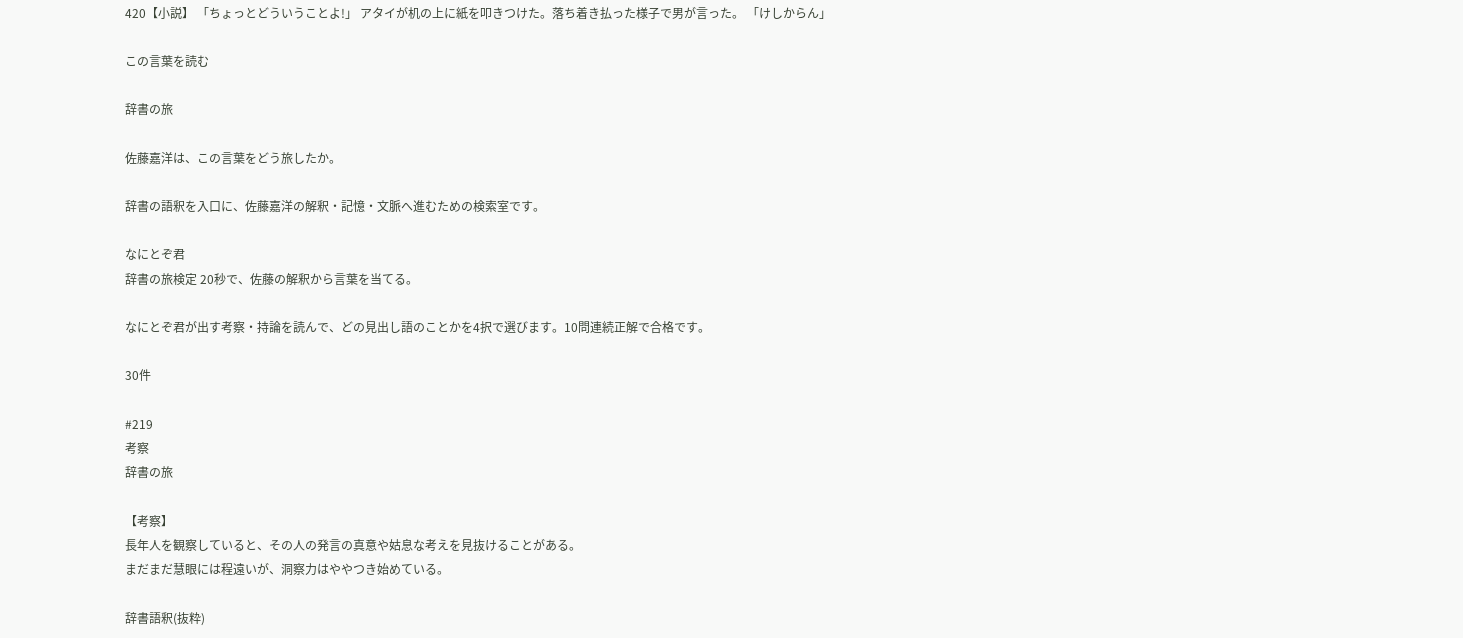420【小説】 「ちょっとどういうことよ!」 アタイが机の上に紙を叩きつけた。落ち着き払った様子で男が言った。 「けしからん」

この言葉を読む

辞書の旅

佐藤嘉洋は、この言葉をどう旅したか。

辞書の語釈を入口に、佐藤嘉洋の解釈・記憶・文脈へ進むための検索室です。

なにとぞ君
辞書の旅検定 20秒で、佐藤の解釈から言葉を当てる。

なにとぞ君が出す考察・持論を読んで、どの見出し語のことかを4択で選びます。10問連続正解で合格です。

30件

#219
考察
辞書の旅

【考察】
長年人を観察していると、その人の発言の真意や姑息な考えを見抜けることがある。
まだまだ慧眼には程遠いが、洞察力はややつき始めている。

辞書語釈(抜粋)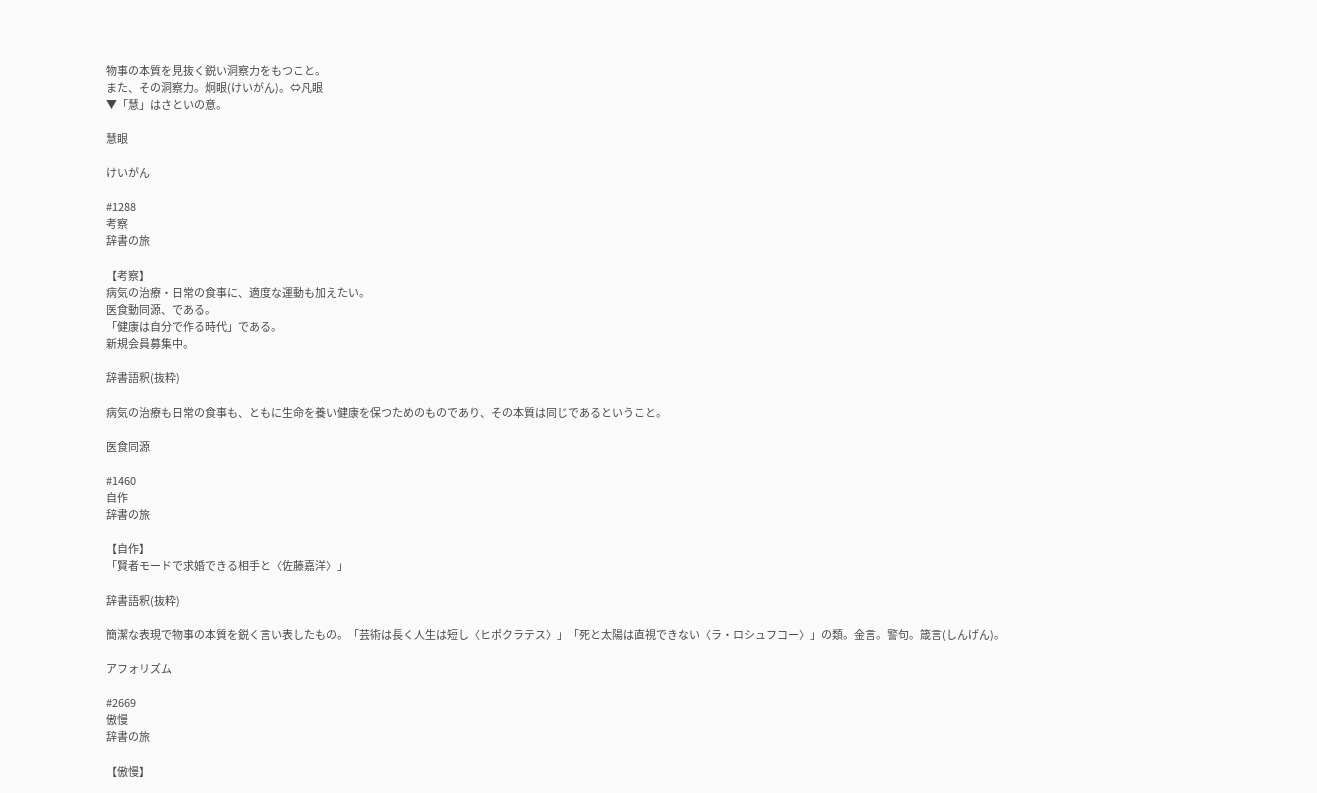物事の本質を見抜く鋭い洞察力をもつこと。
また、その洞察力。炯眼(けいがん)。⇔凡眼
▼「慧」はさといの意。

慧眼

けいがん

#1288
考察
辞書の旅

【考察】
病気の治療・日常の食事に、適度な運動も加えたい。
医食動同源、である。
「健康は自分で作る時代」である。
新規会員募集中。

辞書語釈(抜粋)

病気の治療も日常の食事も、ともに生命を養い健康を保つためのものであり、その本質は同じであるということ。

医食同源

#1460
自作
辞書の旅

【自作】
「賢者モードで求婚できる相手と〈佐藤嘉洋〉」

辞書語釈(抜粋)

簡潔な表現で物事の本質を鋭く言い表したもの。「芸術は長く人生は短し〈ヒポクラテス〉」「死と太陽は直視できない〈ラ・ロシュフコー〉」の類。金言。警句。箴言(しんげん)。

アフォリズム

#2669
傲慢
辞書の旅

【傲慢】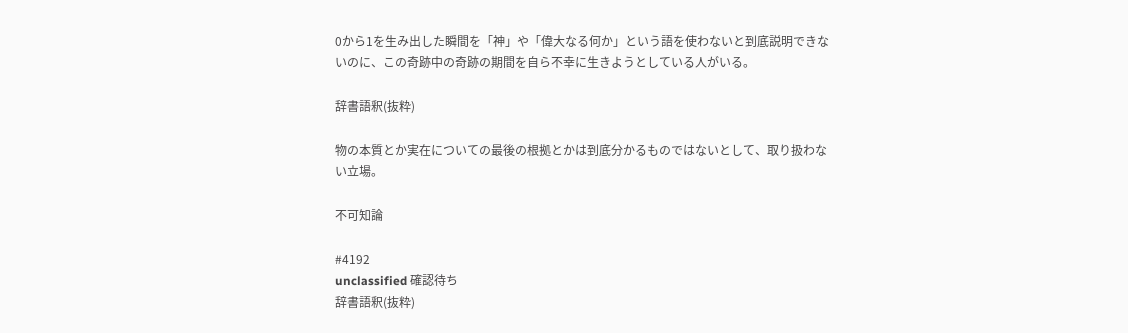0から1を生み出した瞬間を「神」や「偉大なる何か」という語を使わないと到底説明できないのに、この奇跡中の奇跡の期間を自ら不幸に生きようとしている人がいる。

辞書語釈(抜粋)

物の本質とか実在についての最後の根拠とかは到底分かるものではないとして、取り扱わない立場。

不可知論

#4192
unclassified 確認待ち
辞書語釈(抜粋)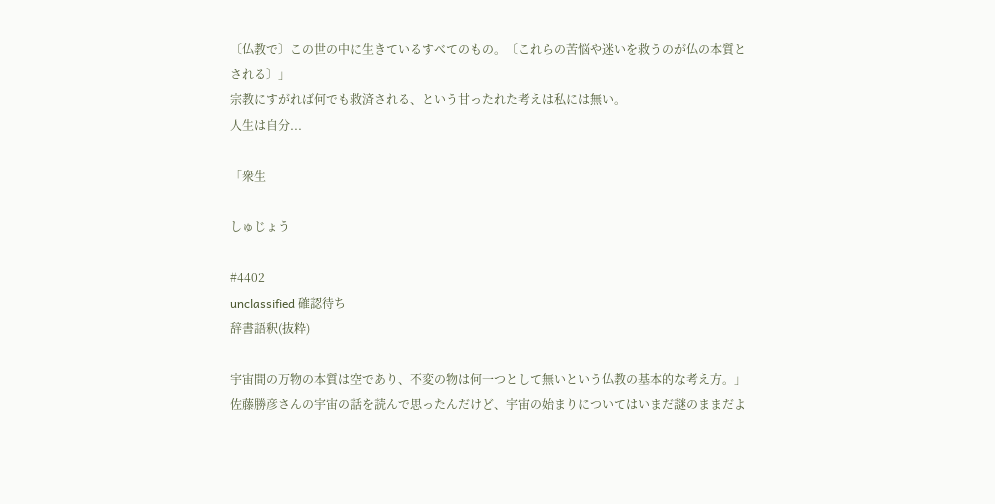〔仏教で〕この世の中に生きているすべてのもの。〔これらの苦悩や迷いを救うのが仏の本質とされる〕」
宗教にすがれば何でも救済される、という甘ったれた考えは私には無い。
人生は自分...

「衆生

しゅじょう

#4402
unclassified 確認待ち
辞書語釈(抜粋)

宇宙間の万物の本質は空であり、不変の物は何一つとして無いという仏教の基本的な考え方。」
佐藤勝彦さんの宇宙の話を読んで思ったんだけど、宇宙の始まりについてはいまだ謎のままだよ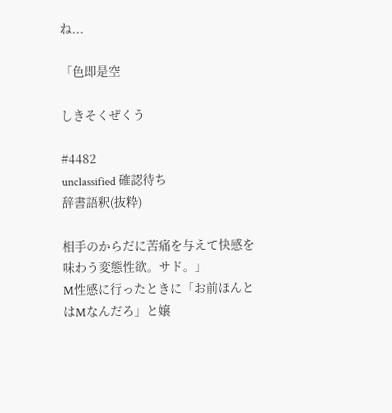ね...

「色即是空

しきそくぜくう

#4482
unclassified 確認待ち
辞書語釈(抜粋)

相手のからだに苦痛を与えて快感を味わう変態性欲。サド。」
M性感に行ったときに「お前ほんとはMなんだろ」と嬢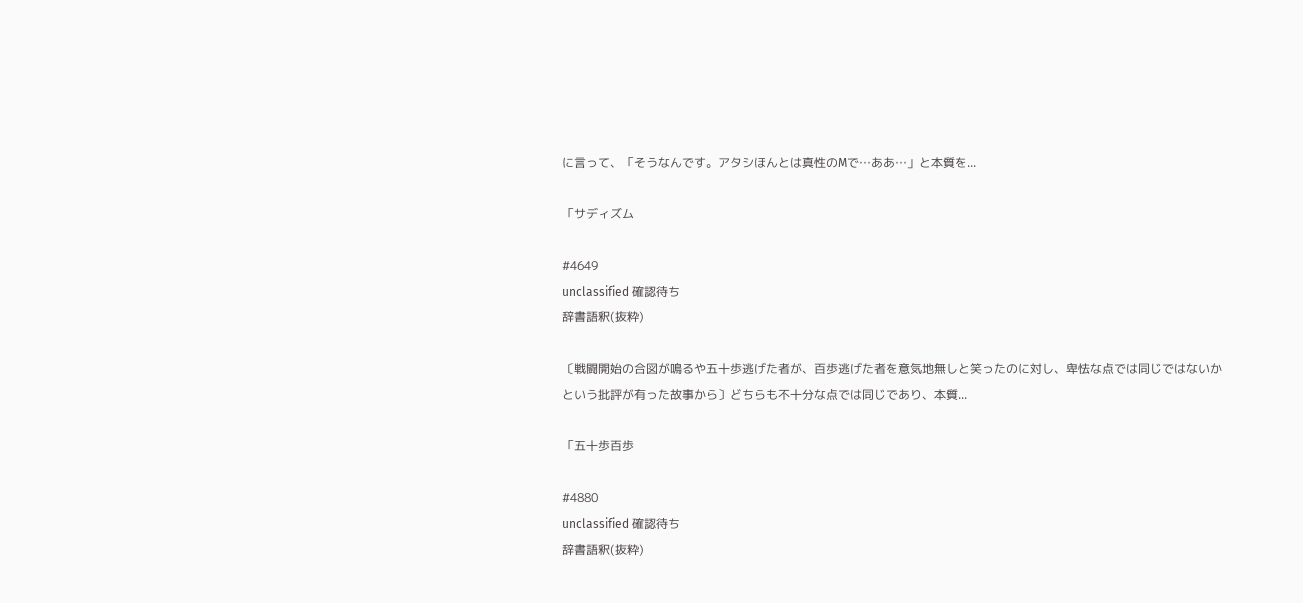に言って、「そうなんです。アタシほんとは真性のMで…ああ…」と本質を...

「サディズム

#4649
unclassified 確認待ち
辞書語釈(抜粋)

〔戦闘開始の合図が鳴るや五十歩逃げた者が、百歩逃げた者を意気地無しと笑ったのに対し、卑怯な点では同じではないかという批評が有った故事から〕どちらも不十分な点では同じであり、本質...

「五十歩百歩

#4880
unclassified 確認待ち
辞書語釈(抜粋)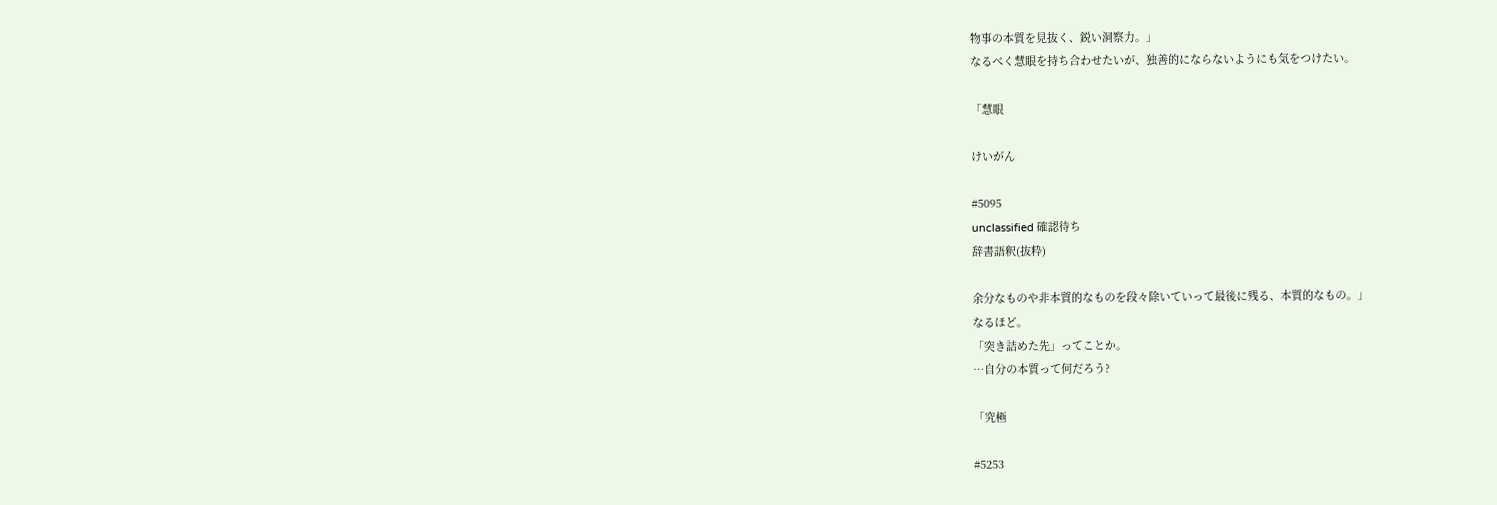物事の本質を見抜く、鋭い洞察力。」
なるべく慧眼を持ち合わせたいが、独善的にならないようにも気をつけたい。

「慧眼

けいがん

#5095
unclassified 確認待ち
辞書語釈(抜粋)

余分なものや非本質的なものを段々除いていって最後に残る、本質的なもの。」
なるほど。
「突き詰めた先」ってことか。
…自分の本質って何だろう?

「究極

#5253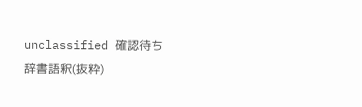unclassified 確認待ち
辞書語釈(抜粋)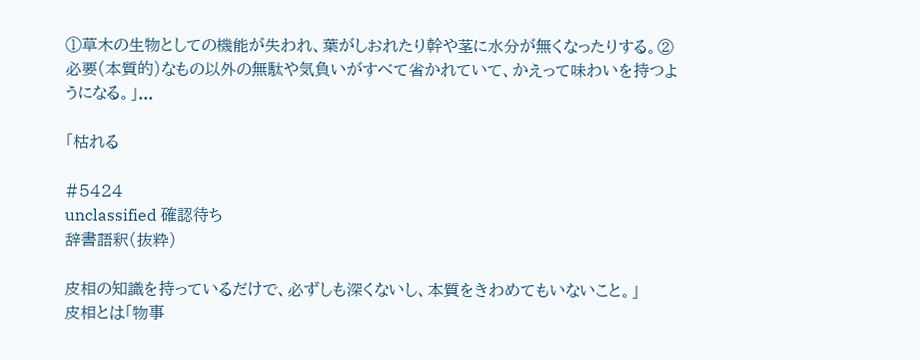①草木の生物としての機能が失われ、葉がしおれたり幹や茎に水分が無くなったりする。②必要(本質的)なもの以外の無駄や気負いがすべて省かれていて、かえって味わいを持つようになる。」...

「枯れる

#5424
unclassified 確認待ち
辞書語釈(抜粋)

皮相の知識を持っているだけで、必ずしも深くないし、本質をきわめてもいないこと。」
皮相とは「物事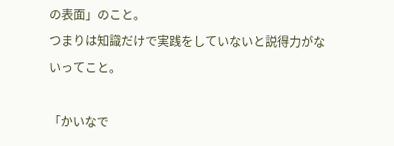の表面」のこと。
つまりは知識だけで実践をしていないと説得力がないってこと。

「かいなで